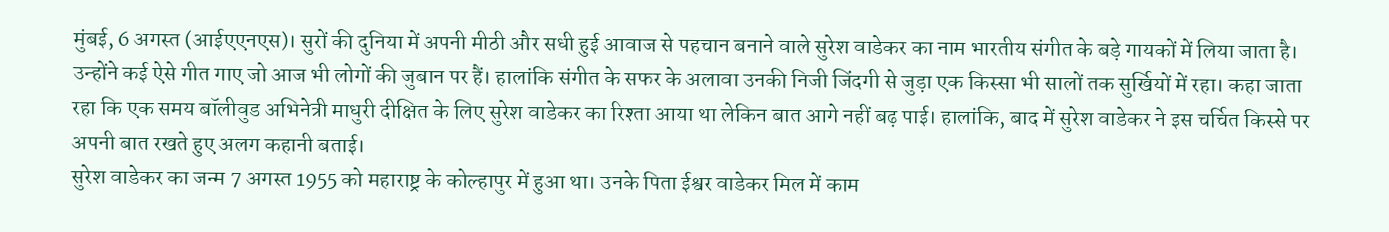मुंबई, 6 अगस्त (आईएएनएस)। सुरों की दुनिया में अपनी मीठी और सधी हुई आवाज से पहचान बनाने वाले सुरेश वाडेकर का नाम भारतीय संगीत के बड़े गायकों में लिया जाता है। उन्होंने कई ऐसे गीत गाए जो आज भी लोगों की जुबान पर हैं। हालांकि संगीत के सफर के अलावा उनकी निजी जिंदगी से जुड़ा एक किस्सा भी सालों तक सुर्खियों में रहा। कहा जाता रहा कि एक समय बॉलीवुड अभिनेत्री माधुरी दीक्षित के लिए सुरेश वाडेकर का रिश्ता आया था लेकिन बात आगे नहीं बढ़ पाई। हालांकि, बाद में सुरेश वाडेकर ने इस चर्चित किस्से पर अपनी बात रखते हुए अलग कहानी बताई।
सुरेश वाडेकर का जन्म 7 अगस्त 1955 को महाराष्ट्र के कोल्हापुर में हुआ था। उनके पिता ईश्वर वाडेकर मिल में काम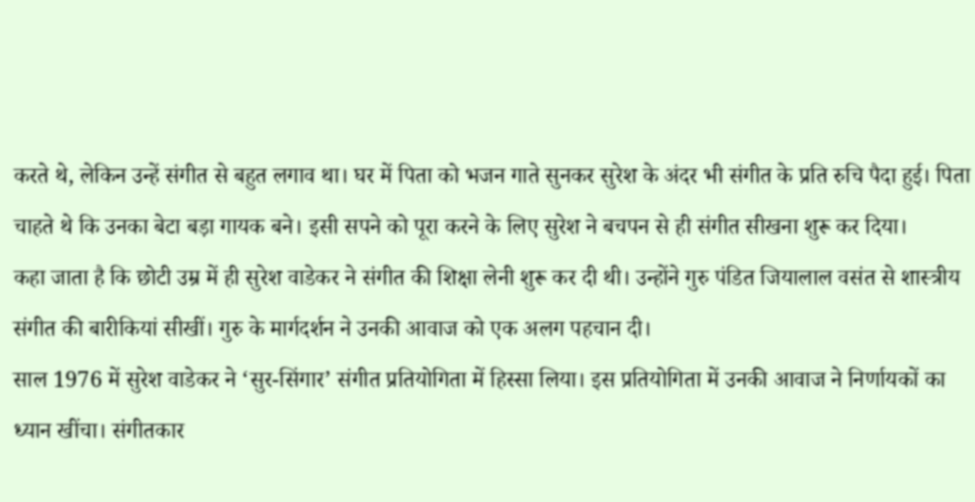करते थे, लेकिन उन्हें संगीत से बहुत लगाव था। घर में पिता को भजन गाते सुनकर सुरेश के अंदर भी संगीत के प्रति रुचि पैदा हुई। पिता चाहते थे कि उनका बेटा बड़ा गायक बने। इसी सपने को पूरा करने के लिए सुरेश ने बचपन से ही संगीत सीखना शुरू कर दिया।
कहा जाता है कि छोटी उम्र में ही सुरेश वाडेकर ने संगीत की शिक्षा लेनी शुरू कर दी थी। उन्होंने गुरु पंडित जियालाल वसंत से शास्त्रीय संगीत की बारीकियां सीखीं। गुरु के मार्गदर्शन ने उनकी आवाज को एक अलग पहचान दी।
साल 1976 में सुरेश वाडेकर ने ‘सुर-सिंगार’ संगीत प्रतियोगिता में हिस्सा लिया। इस प्रतियोगिता में उनकी आवाज ने निर्णायकों का ध्यान खींचा। संगीतकार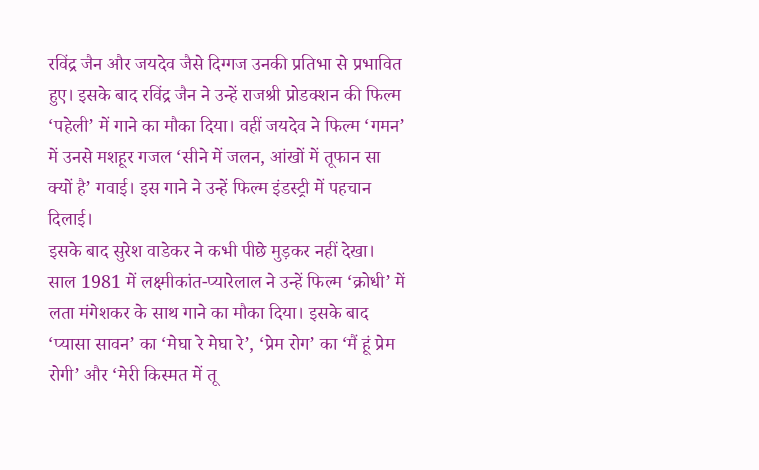रविंद्र जैन और जयदेव जैसे दिग्गज उनकी प्रतिभा से प्रभावित हुए। इसके बाद रविंद्र जैन ने उन्हें राजश्री प्रोडक्शन की फिल्म ‘पहेली’ में गाने का मौका दिया। वहीं जयदेव ने फिल्म ‘गमन’ में उनसे मशहूर गजल ‘सीने में जलन, आंखों में तूफान सा क्यों है’ गवाई। इस गाने ने उन्हें फिल्म इंडस्ट्री में पहचान दिलाई।
इसके बाद सुरेश वाडेकर ने कभी पीछे मुड़कर नहीं देखा। साल 1981 में लक्ष्मीकांत-प्यारेलाल ने उन्हें फिल्म ‘क्रोधी’ में लता मंगेशकर के साथ गाने का मौका दिया। इसके बाद ‘प्यासा सावन’ का ‘मेघा रे मेघा रे’, ‘प्रेम रोग’ का ‘मैं हूं प्रेम रोगी’ और ‘मेरी किस्मत में तू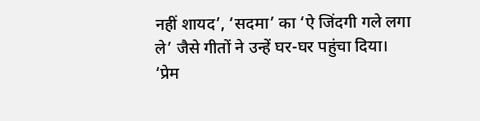नहीं शायद’, ‘सदमा’ का ‘ऐ जिंदगी गले लगा ले’ जैसे गीतों ने उन्हें घर-घर पहुंचा दिया।
‘प्रेम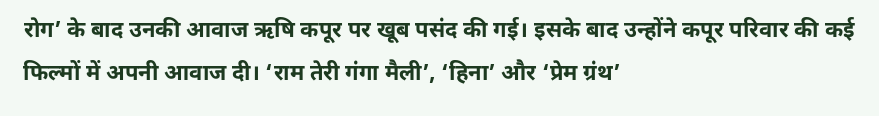रोग’ के बाद उनकी आवाज ऋषि कपूर पर खूब पसंद की गई। इसके बाद उन्होंने कपूर परिवार की कई फिल्मों में अपनी आवाज दी। ‘राम तेरी गंगा मैली’, ‘हिना’ और ‘प्रेम ग्रंथ’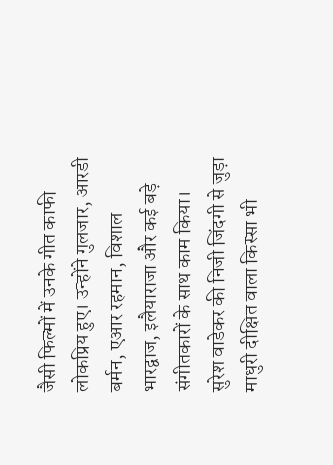जैसी फिल्मों में उनके गीत काफी लोकप्रिय हुए। उन्होंने गुलजार, आरडी बर्मन, एआर रहमान, विशाल भारद्वाज, इलैयाराजा और कई बड़े संगीतकारों के साथ काम किया।
सुरेश वाडेकर की निजी जिंदगी से जुड़ा माधुरी दीक्षित वाला किस्सा भी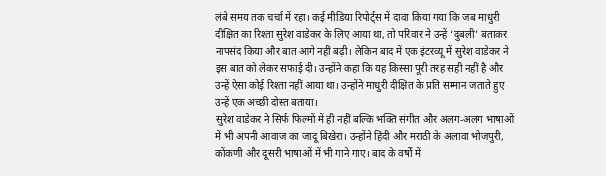लंबे समय तक चर्चा में रहा। कई मीडिया रिपोर्ट्स में दावा किया गया कि जब माधुरी दीक्षित का रिश्ता सुरेश वाडेकर के लिए आया था, तो परिवार ने उन्हें ‘दुबली’ बताकर नापसंद किया और बात आगे नहीं बढ़ी। लेकिन बाद में एक इंटरव्यू में सुरेश वाडेकर ने इस बात को लेकर सफाई दी। उन्होंने कहा कि यह किस्सा पूरी तरह सही नहीं है और उन्हें ऐसा कोई रिश्ता नहीं आया था। उन्होंने माधुरी दीक्षित के प्रति सम्मान जताते हुए उन्हें एक अच्छी दोस्त बताया।
सुरेश वाडेकर ने सिर्फ फिल्मों में ही नहीं बल्कि भक्ति संगीत और अलग-अलग भाषाओं में भी अपनी आवाज का जादू बिखेरा। उन्होंने हिंदी और मराठी के अलावा भोजपुरी, कोंकणी और दूसरी भाषाओं में भी गाने गाए। बाद के वर्षों में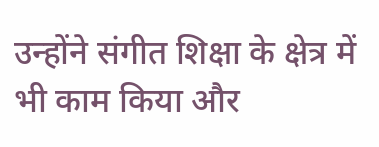उन्होंने संगीत शिक्षा के क्षेत्र में भी काम किया और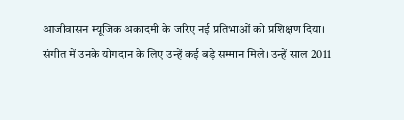आजीवासन म्यूजिक अकादमी के जरिए नई प्रतिभाओं को प्रशिक्षण दिया।
संगीत में उनके योगदान के लिए उन्हें कई बड़े सम्मान मिले। उन्हें साल 2011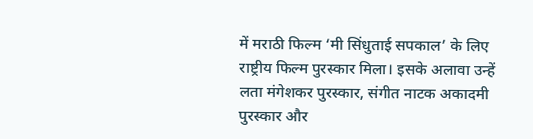में मराठी फिल्म ‘मी सिंधुताई सपकाल’ के लिए राष्ट्रीय फिल्म पुरस्कार मिला। इसके अलावा उन्हें लता मंगेशकर पुरस्कार, संगीत नाटक अकादमी पुरस्कार और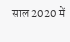साल 2020 में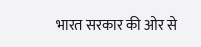भारत सरकार की ओर से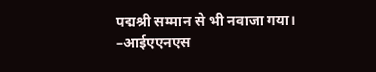पद्मश्री सम्मान से भी नवाजा गया।
–आईएएनएस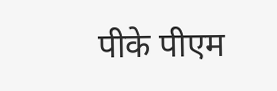पीके पीएम